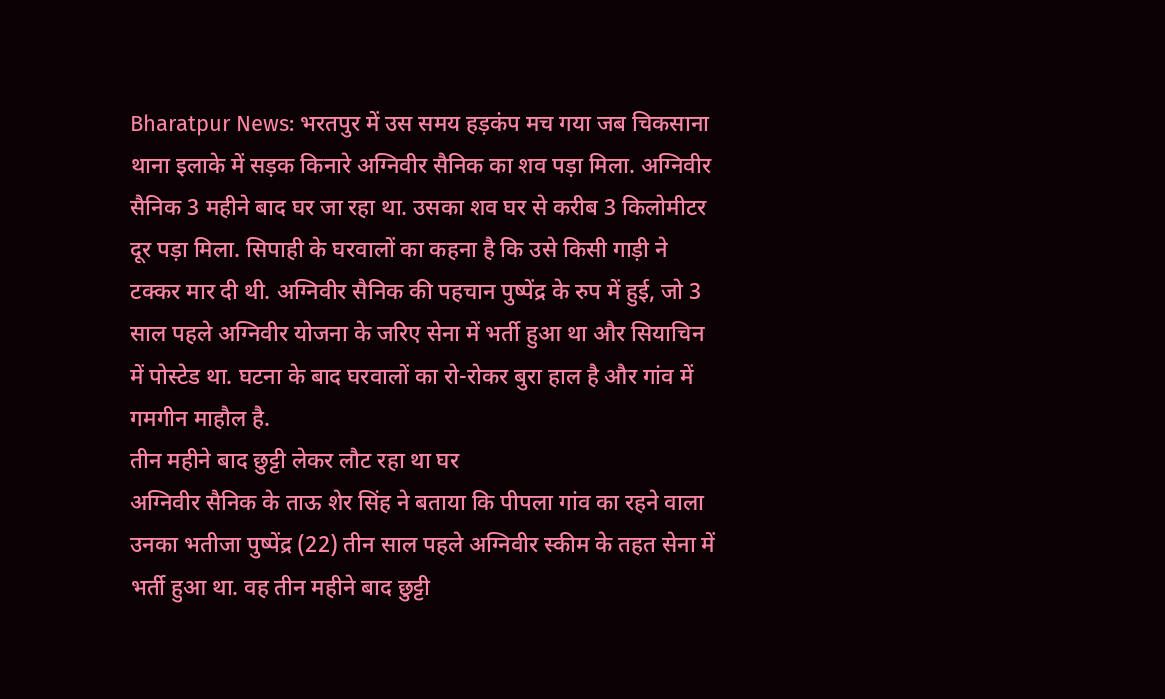Bharatpur News: भरतपुर में उस समय हड़कंप मच गया जब चिकसाना थाना इलाके में सड़क किनारे अग्निवीर सैनिक का शव पड़ा मिला. अग्निवीर सैनिक 3 महीने बाद घर जा रहा था. उसका शव घर से करीब 3 किलोमीटर दूर पड़ा मिला. सिपाही के घरवालों का कहना है कि उसे किसी गाड़ी ने टक्कर मार दी थी. अग्निवीर सैनिक की पहचान पुष्पेंद्र के रुप में हुई, जो 3 साल पहले अग्निवीर योजना के जरिए सेना में भर्ती हुआ था और सियाचिन में पोस्टेड था. घटना के बाद घरवालों का रो-रोकर बुरा हाल है और गांव में गमगीन माहौल है.
तीन महीने बाद छुट्टी लेकर लौट रहा था घर
अग्निवीर सैनिक के ताऊ शेर सिंह ने बताया कि पीपला गांव का रहने वाला उनका भतीजा पुष्पेंद्र (22) तीन साल पहले अग्निवीर स्कीम के तहत सेना में भर्ती हुआ था. वह तीन महीने बाद छुट्टी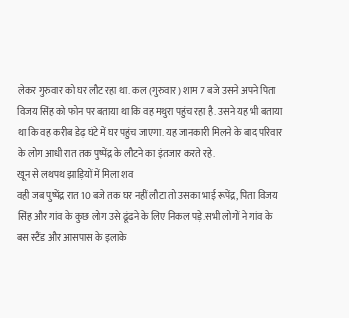लेकर गुरुवार को घर लौट रहा था. कल (गुरुवार) शाम 7 बजे उसने अपने पिता विजय सिंह को फोन पर बताया था कि वह मथुरा पहुंच रहा है. उसने यह भी बताया था कि वह करीब डेढ़ घंटे में घर पहुंच जाएगा. यह जानकारी मिलने के बाद परिवार के लोग आधी रात तक पुष्पेंद्र के लौटने का इंतजार करते रहे.
खून से लथपथ झाड़ियों में मिला शव
वही जब पुष्पेंद्र रात 10 बजे तक घर नहीं लौटा तो उसका भाई रूपेंद्र, पिता विजय सिंह और गांव के कुछ लोग उसे ढूंढने के लिए निकल पड़े.सभी लोगों ने गांव के बस स्टैंड और आसपास के इलाके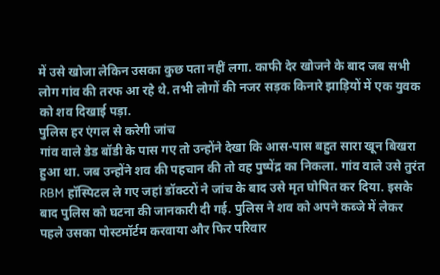में उसे खोजा लेकिन उसका कुछ पता नहीं लगा. काफी देर खोजने के बाद जब सभी लोग गांव की तरफ आ रहे थे. तभी लोगों की नजर सड़क किनारे झाड़ियों में एक युवक को शव दिखाई पड़ा.
पुलिस हर एंगल से करेगी जांच
गांव वाले डेड बॉडी के पास गए तो उन्होंने देखा कि आस-पास बहुत सारा खून बिखरा हुआ था. जब उन्होंने शव की पहचान की तो वह पुष्पेंद्र का निकला. गांव वाले उसे तुरंत RBM हॉस्पिटल ले गए जहां डॉक्टरों ने जांच के बाद उसे मृत घोषित कर दिया. इसके बाद पुलिस को घटना की जानकारी दी गई. पुलिस ने शव को अपने कब्जे में लेकर पहले उसका पोस्टमॉर्टम करवाया और फिर परिवार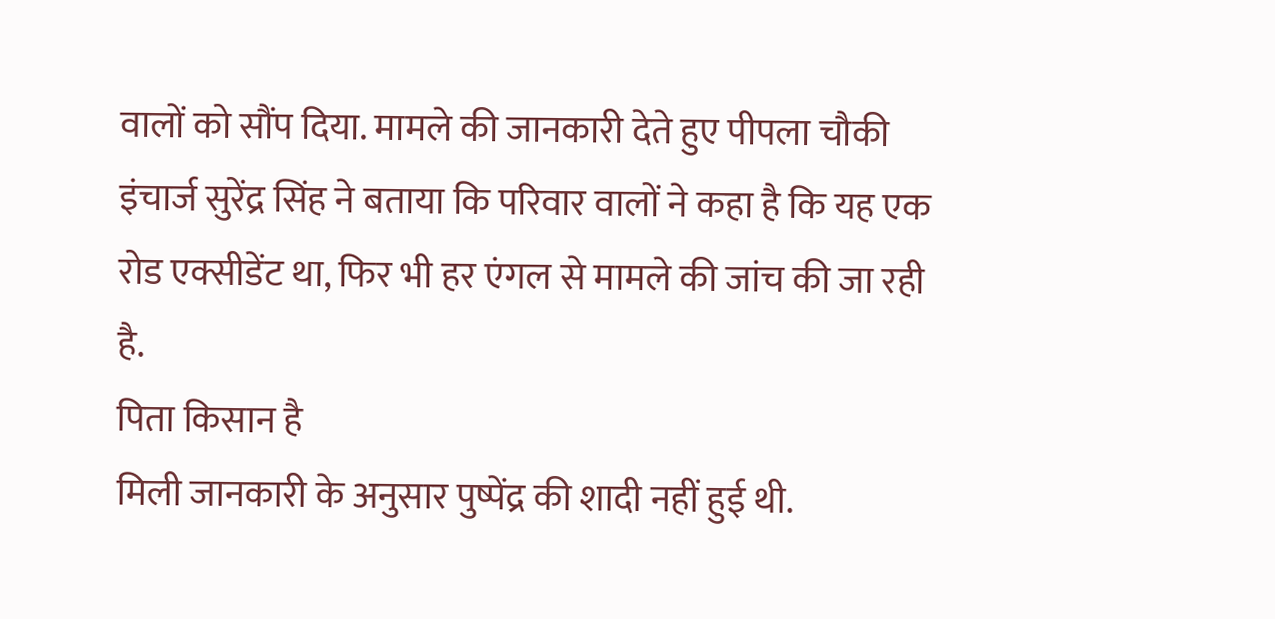वालों को सौंप दिया. मामले की जानकारी देते हुए पीपला चौकी इंचार्ज सुरेंद्र सिंह ने बताया कि परिवार वालों ने कहा है कि यह एक रोड एक्सीडेंट था, फिर भी हर एंगल से मामले की जांच की जा रही है.
पिता किसान है
मिली जानकारी के अनुसार पुष्पेंद्र की शादी नहीं हुई थी.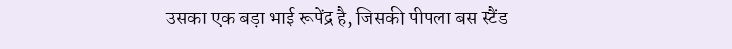उसका एक बड़ा भाई रूपेंद्र है, जिसकी पीपला बस स्टैंड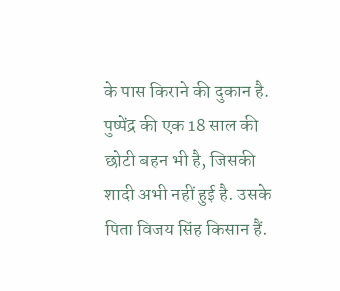के पास किराने की दुकान है. पुष्पेंद्र की एक 18 साल की छोटी बहन भी है, जिसकी शादी अभी नहीं हुई है. उसके पिता विजय सिंह किसान हैं.